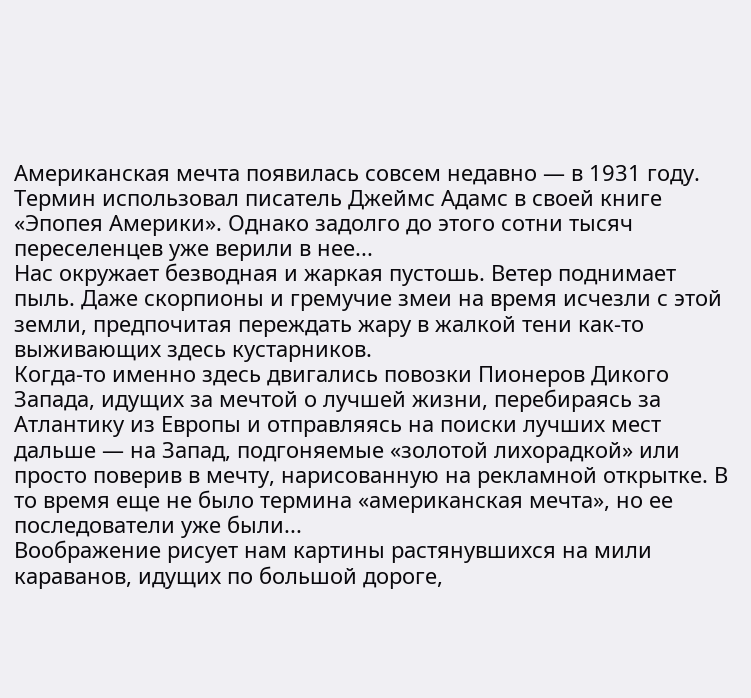Американская мечта появилась совсем недавно — в 1931 году. Термин использовал писатель Джеймс Адамс в своей книге «Эпопея Америки». Однако задолго до этого сотни тысяч переселенцев уже верили в нее...
Нас окружает безводная и жаркая пустошь. Ветер поднимает пыль. Даже скорпионы и гремучие змеи на время исчезли с этой земли, предпочитая переждать жару в жалкой тени как-то выживающих здесь кустарников.
Когда-то именно здесь двигались повозки Пионеров Дикого Запада, идущих за мечтой о лучшей жизни, перебираясь за Атлантику из Европы и отправляясь на поиски лучших мест дальше — на Запад, подгоняемые «золотой лихорадкой» или просто поверив в мечту, нарисованную на рекламной открытке. В то время еще не было термина «американская мечта», но ее последователи уже были...
Воображение рисует нам картины растянувшихся на мили караванов, идущих по большой дороге,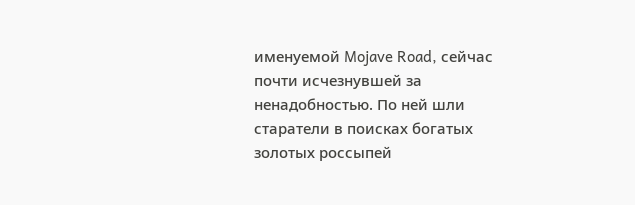именуемой Mojave Road, сейчас почти исчезнувшей за ненадобностью. По ней шли старатели в поисках богатых золотых россыпей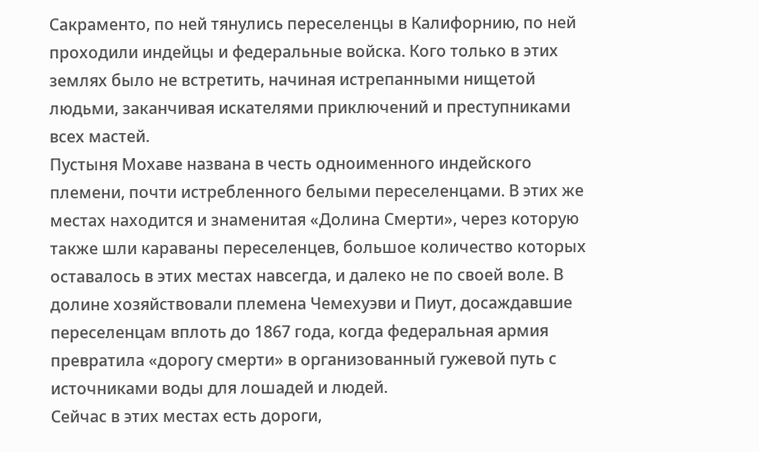Сакраменто, по ней тянулись переселенцы в Калифорнию, по ней проходили индейцы и федеральные войска. Кого только в этих землях было не встретить, начиная истрепанными нищетой людьми, заканчивая искателями приключений и преступниками всех мастей.
Пустыня Мохаве названа в честь одноименного индейского племени, почти истребленного белыми переселенцами. В этих же местах находится и знаменитая «Долина Смерти», через которую также шли караваны переселенцев, большое количество которых оставалось в этих местах навсегда, и далеко не по своей воле. В долине хозяйствовали племена Чемехуэви и Пиут, досаждавшие переселенцам вплоть до 1867 года, когда федеральная армия превратила «дорогу смерти» в организованный гужевой путь с источниками воды для лошадей и людей.
Сейчас в этих местах есть дороги,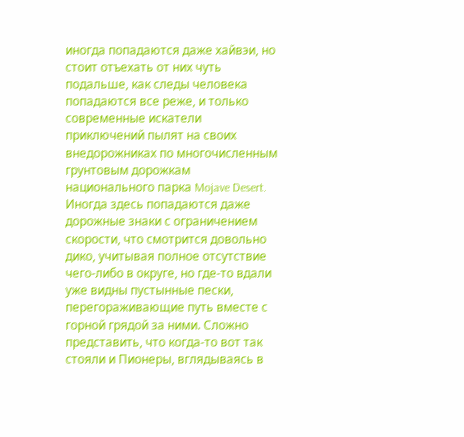иногда попадаются даже хайвэи, но стоит отъехать от них чуть подальше, как следы человека попадаются все реже, и только современные искатели приключений пылят на своих внедорожниках по многочисленным грунтовым дорожкам национального парка Mojave Desert.
Иногда здесь попадаются даже дорожные знаки с ограничением скорости, что смотрится довольно дико, учитывая полное отсутствие чего-либо в округе, но где-то вдали уже видны пустынные пески, перегораживающие путь вместе с горной грядой за ними. Сложно представить, что когда-то вот так стояли и Пионеры, вглядываясь в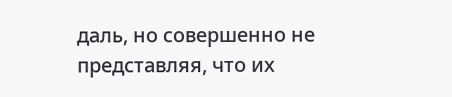даль, но совершенно не представляя, что их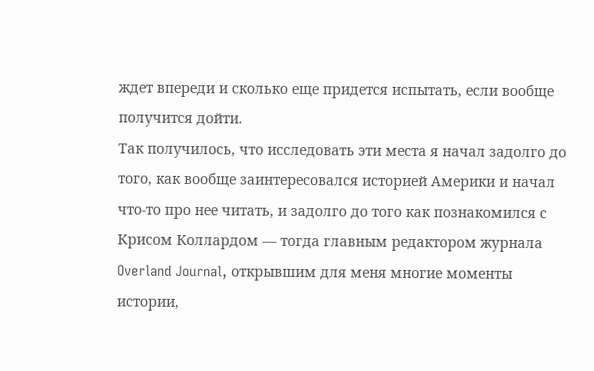ждет впереди и сколько еще придется испытать, если вообще получится дойти.
Так получилось, что исследовать эти места я начал задолго до того, как вообще заинтересовался историей Америки и начал что-то про нее читать, и задолго до того как познакомился с Крисом Коллардом — тогда главным редактором журнала Overland Journal, открывшим для меня многие моменты истории,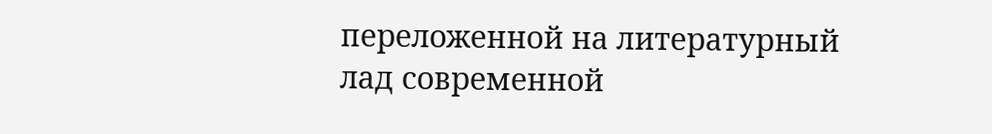переложенной на литературный лад современной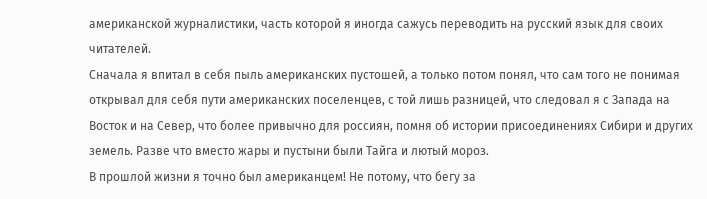американской журналистики, часть которой я иногда сажусь переводить на русский язык для своих читателей.
Сначала я впитал в себя пыль американских пустошей, а только потом понял, что сам того не понимая открывал для себя пути американских поселенцев, с той лишь разницей, что следовал я с Запада на Восток и на Север, что более привычно для россиян, помня об истории присоединениях Сибири и других земель. Разве что вместо жары и пустыни были Тайга и лютый мороз.
В прошлой жизни я точно был американцем! Не потому, что бегу за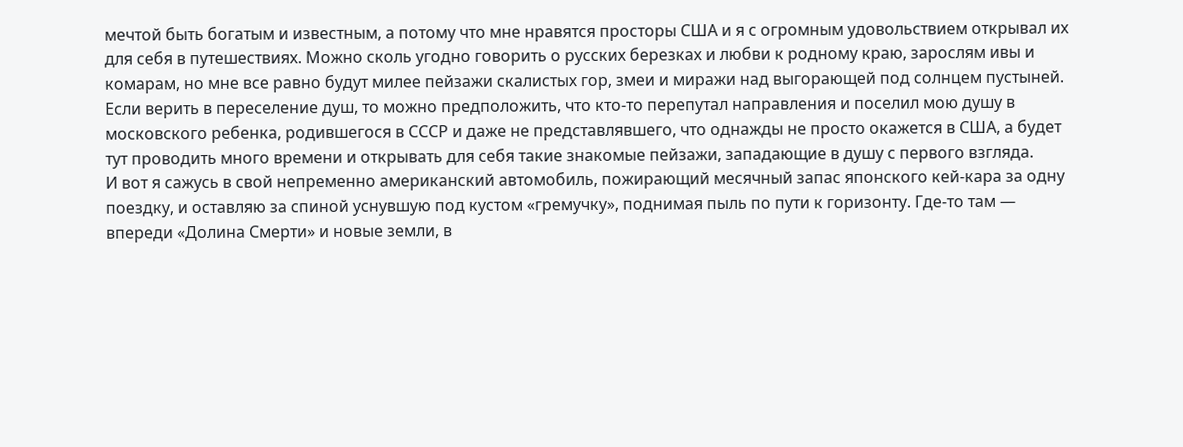мечтой быть богатым и известным, а потому что мне нравятся просторы США и я с огромным удовольствием открывал их для себя в путешествиях. Можно сколь угодно говорить о русских березках и любви к родному краю, зарослям ивы и комарам, но мне все равно будут милее пейзажи скалистых гор, змеи и миражи над выгорающей под солнцем пустыней.
Если верить в переселение душ, то можно предположить, что кто-то перепутал направления и поселил мою душу в московского ребенка, родившегося в СССР и даже не представлявшего, что однажды не просто окажется в США, а будет тут проводить много времени и открывать для себя такие знакомые пейзажи, западающие в душу с первого взгляда.
И вот я сажусь в свой непременно американский автомобиль, пожирающий месячный запас японского кей-кара за одну поездку, и оставляю за спиной уснувшую под кустом «гремучку», поднимая пыль по пути к горизонту. Где-то там — впереди «Долина Смерти» и новые земли, в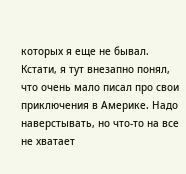которых я еще не бывал.
Кстати, я тут внезапно понял, что очень мало писал про свои приключения в Америке. Надо наверстывать, но что-то на все не хватает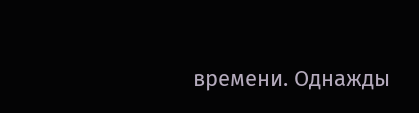времени. Однажды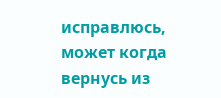исправлюсь, может когда вернусь из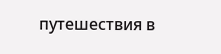путешествия в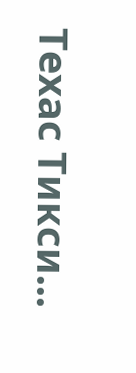Техас Тикси...